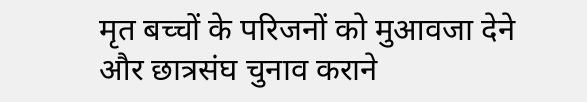मृत बच्चों के परिजनों को मुआवजा देने और छात्रसंघ चुनाव कराने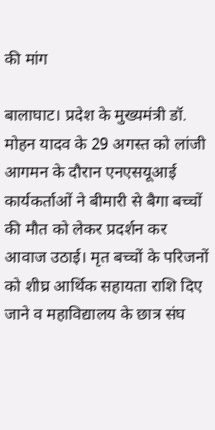की मांग

बालाघाट। प्रदेश के मुख्यमंत्री डॉ. मोहन यादव के 29 अगस्त को लांजी आगमन के दौरान एनएसयूआई कार्यकर्ताओं ने बीमारी से बैगा बच्चों की मौत को लेकर प्रदर्शन कर आवाज उठाई। मृत बच्चों के परिजनों को शीघ्र आर्थिक सहायता राशि दिए जाने व महाविद्यालय के छात्र संघ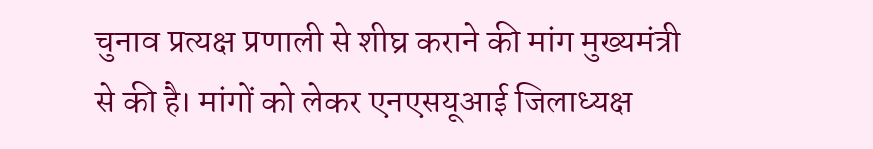चुनाव प्रत्यक्ष प्रणाली से शीघ्र कराने की मांग मुख्यमंत्री से की है। मांगों को लेकर एनएसयूआई जिलाध्यक्ष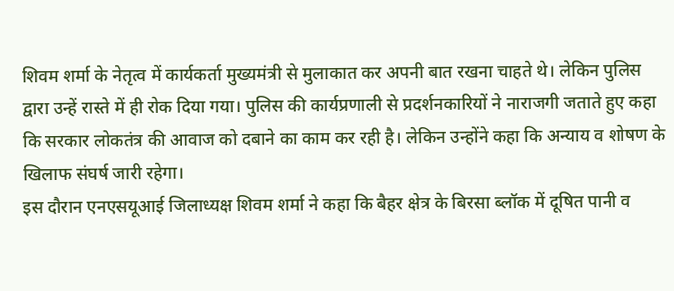शिवम शर्मा के नेतृत्व में कार्यकर्ता मुख्यमंत्री से मुलाकात कर अपनी बात रखना चाहते थे। लेकिन पुलिस द्वारा उन्हें रास्ते में ही रोक दिया गया। पुलिस की कार्यप्रणाली से प्रदर्शनकारियों ने नाराजगी जताते हुए कहा कि सरकार लोकतंत्र की आवाज को दबाने का काम कर रही है। लेकिन उन्होंने कहा कि अन्याय व शोषण के खिलाफ संघर्ष जारी रहेगा।
इस दौरान एनएसयूआई जिलाध्यक्ष शिवम शर्मा ने कहा कि बैहर क्षेत्र के बिरसा ब्लॉक में दूषित पानी व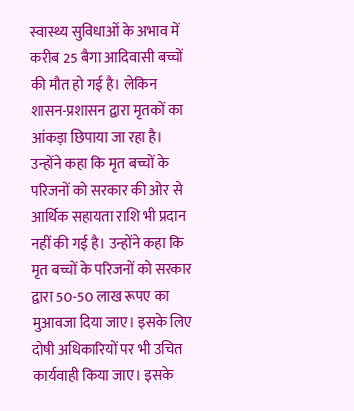स्वास्थ्य सुविधाओं के अभाव में करीब 25 बैगा आदिवासी बच्चों की मौत हो गई है। लेकिन शासन-प्रशासन द्वारा मृतकों का आंकड़ा छिपाया जा रहा है। उन्होंने कहा कि मृत बच्चों के परिजनों को सरकार की ओर से आर्थिक सहायता राशि भी प्रदान नहीं की गई है। उन्होंने कहा कि मृत बच्चों के परिजनों को सरकार द्वारा 50-50 लाख रूपए का मुआवजा दिया जाए। इसके लिए दोषी अधिकारियों पर भी उचित कार्यवाही किया जाए। इसके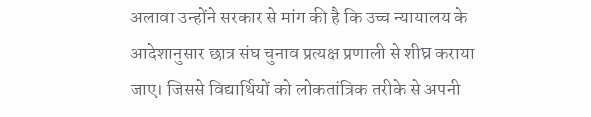अलावा उन्होंने सरकार से मांग की है कि उच्च न्यायालय के आदेशानुसार छात्र संघ चुनाव प्रत्यक्ष प्रणाली से शीघ्र कराया जाए। जिससे विद्यार्थियों को लोकतांत्रिक तरीके से अपनी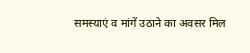समस्याएं व मांगें उठाने का अवसर मिल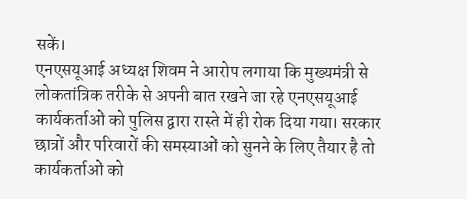सकें।
एनएसयूआई अध्यक्ष शिवम ने आरोप लगाया कि मुख्यमंत्री से लोकतांत्रिक तरीके से अपनी बात रखने जा रहे एनएसयूआई कार्यकर्ताओं को पुलिस द्वारा रास्ते में ही रोक दिया गया। सरकार छात्रों और परिवारों की समस्याओं को सुनने के लिए तैयार है तो कार्यकर्ताओं को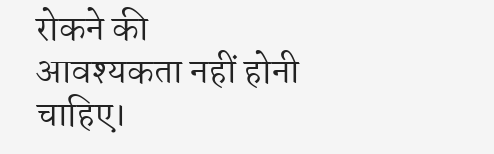रोकने की आवश्यकता नहीं होनी चाहिए।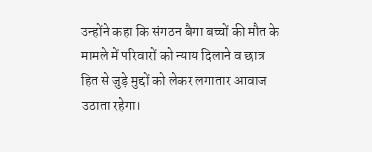उन्होंने कहा कि संगठन बैगा बच्चों की मौत के मामले में परिवारों को न्याय दिलाने व छात्र हित से जुड़े मुद्दों को लेकर लगातार आवाज उठाता रहेगा।